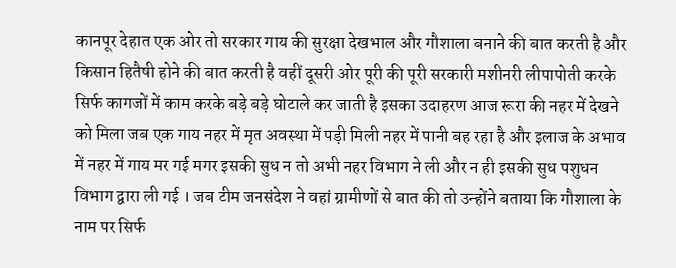कानपूर देहात एक ओर तो सरकार गाय की सुरक्षा देखभाल और गौशाला बनाने की बात करती है और किसान हितैषी होने की बात करती है वहीं दूसरी ओर पूरी की पूरी सरकारी मशीनरी लीपापोती करके सिर्फ कागजों में काम करके बड़े बड़े घोटाले कर जाती है इसका उदाहरण आज रूरा की नहर में देखने को मिला जब एक गाय नहर में मृत अवस्था में पड़ी मिली नहर में पानी बह रहा है और इलाज के अभाव में नहर में गाय मर गई मगर इसकी सुध न तो अभी नहर विभाग ने ली और न ही इसकी सुध पशुधन विभाग द्वारा ली गई । जब टीम जनसंदेश ने वहां ग्रामीणों से बात की तो उन्होंने बताया कि गौशाला के नाम पर सिर्फ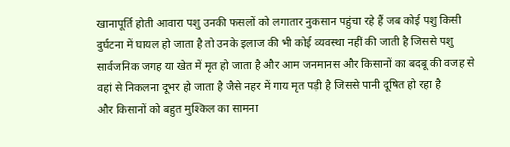खानापूर्ति होती आवारा पशु उनकी फसलों को लगातार नुकसान पहुंचा रहे हैं जब कोई पशु किसी दुर्घटना में घायल हो जाता है तो उनके इलाज की भी कोई व्यवस्था नहीं की जाती है जिससे पशु सार्वजनिक जगह या खेत में मृत हो जाता है और आम जनमानस और किसानों का बदबू की वजह से वहां से निकलना दूभर हो जाता है जैसे नहर में गाय मृत पड़ी है जिससे पानी दूषित हो रहा है
और किसानों को बहुत मुश्किल का सामना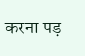करना पड़